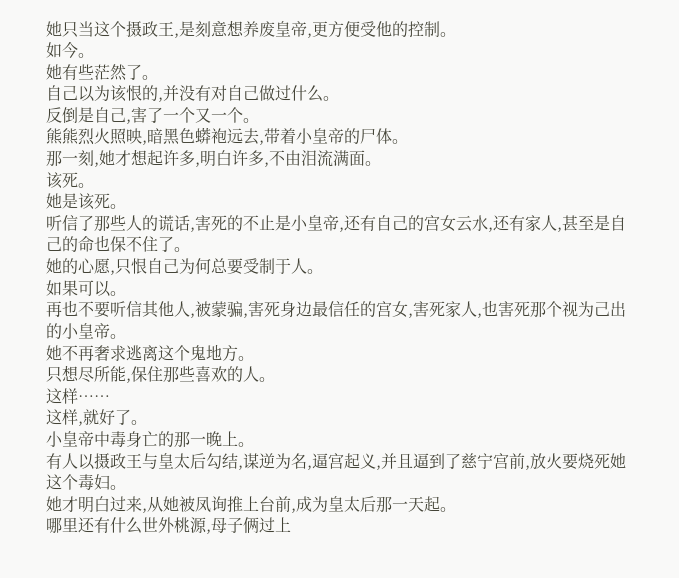她只当这个摄政王,是刻意想养废皇帝,更方便受他的控制。
如今。
她有些茫然了。
自己以为该恨的,并没有对自己做过什么。
反倒是自己,害了一个又一个。
熊熊烈火照映,暗黑色蟒袍远去,带着小皇帝的尸体。
那一刻,她才想起许多,明白许多,不由泪流满面。
该死。
她是该死。
听信了那些人的谎话,害死的不止是小皇帝,还有自己的宫女云水,还有家人,甚至是自己的命也保不住了。
她的心愿,只恨自己为何总要受制于人。
如果可以。
再也不要听信其他人,被蒙骗,害死身边最信任的宫女,害死家人,也害死那个视为己出的小皇帝。
她不再奢求逃离这个鬼地方。
只想尽所能,保住那些喜欢的人。
这样……
这样,就好了。
小皇帝中毒身亡的那一晚上。
有人以摄政王与皇太后勾结,谋逆为名,逼宫起义,并且逼到了慈宁宫前,放火要烧死她这个毒妇。
她才明白过来,从她被凤询推上台前,成为皇太后那一天起。
哪里还有什么世外桃源,母子俩过上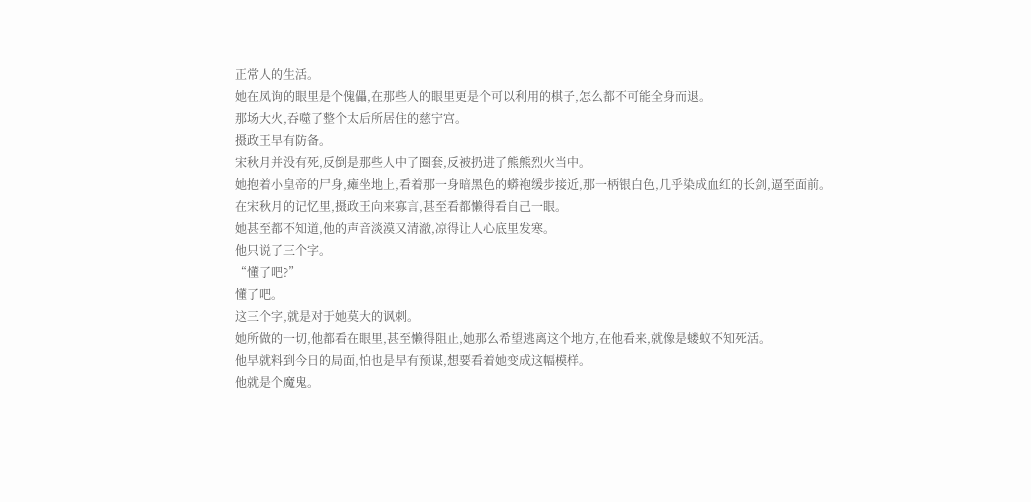正常人的生活。
她在凤询的眼里是个傀儡,在那些人的眼里更是个可以利用的棋子,怎么都不可能全身而退。
那场大火,吞噬了整个太后所居住的慈宁宫。
摄政王早有防备。
宋秋月并没有死,反倒是那些人中了圈套,反被扔进了熊熊烈火当中。
她抱着小皇帝的尸身,瘫坐地上,看着那一身暗黑色的蟒袍缓步接近,那一柄银白色,几乎染成血红的长剑,逼至面前。
在宋秋月的记忆里,摄政王向来寡言,甚至看都懒得看自己一眼。
她甚至都不知道,他的声音淡漠又清澈,凉得让人心底里发寒。
他只说了三个字。
“懂了吧?”
懂了吧。
这三个字,就是对于她莫大的讽刺。
她所做的一切,他都看在眼里,甚至懒得阻止,她那么希望逃离这个地方,在他看来,就像是蝼蚁不知死活。
他早就料到今日的局面,怕也是早有预谋,想要看着她变成这幅模样。
他就是个魔鬼。